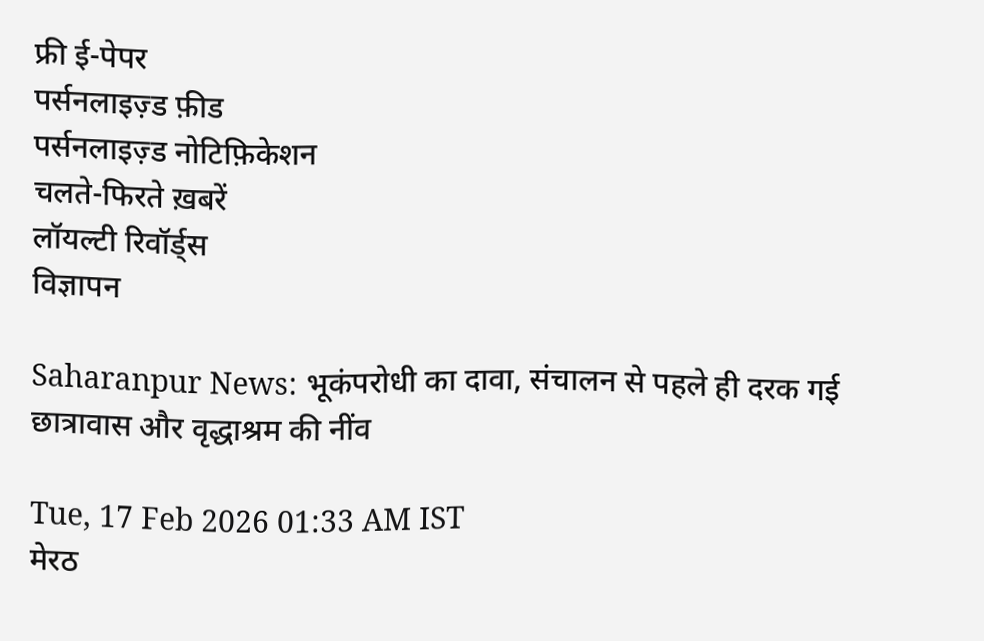फ्री ई-पेपर
पर्सनलाइज़्ड फ़ीड
पर्सनलाइज़्ड नोटिफ़िकेशन
चलते-फिरते ख़बरें
लॉयल्टी रिवॉर्ड्स
विज्ञापन

Saharanpur News: भूकंपरोधी का दावा, संचालन से पहले ही दरक गई छात्रावास और वृद्धाश्रम की नींव

Tue, 17 Feb 2026 01:33 AM IST
मेरठ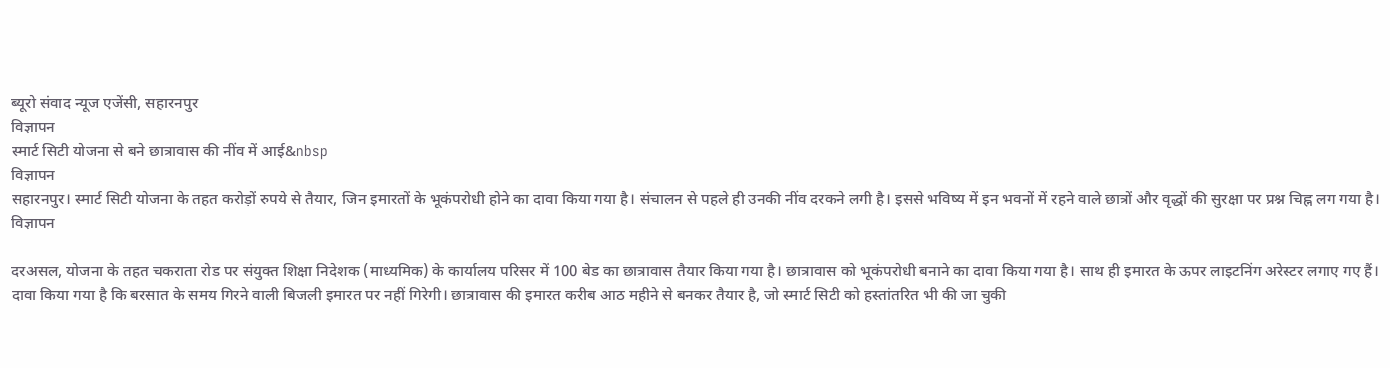ब्यूरो संवाद न्यूज एजेंसी, सहारनपुर
विज्ञापन
स्मार्ट सिटी योजना से बने छात्रावास की नींव में आई&nbsp
विज्ञापन
सहारनपुर। स्मार्ट सिटी योजना के तहत करोड़ों रुपये से तैयार, जिन इमारतों के भूकंपरोधी होने का दावा किया गया है। संचालन से पहले ही उनकी नींव दरकने लगी है। इससे भविष्य में इन भवनों में रहने वाले छात्रों और वृद्धों की सुरक्षा पर प्रश्न चिह्न लग गया है।
विज्ञापन

दरअसल, योजना के तहत चकराता रोड पर संयुक्त शिक्षा निदेशक (माध्यमिक) के कार्यालय परिसर में 100 बेड का छात्रावास तैयार किया गया है। छात्रावास को भूकंपरोधी बनाने का दावा किया गया है। साथ ही इमारत के ऊपर लाइटनिंग अरेस्टर लगाए गए हैं। दावा किया गया है कि बरसात के समय गिरने वाली बिजली इमारत पर नहीं गिरेगी। छात्रावास की इमारत करीब आठ महीने से बनकर तैयार है, जो स्मार्ट सिटी को हस्तांतरित भी की जा चुकी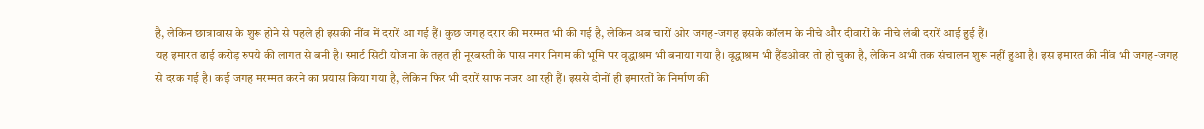है, लेकिन छात्रावास के शुरू होने से पहले ही इसकी नींव में दरारें आ गई हैं। कुछ जगह दरार की मरम्मत भी की गई है, लेकिन अब चारों ओर जगह-जगह इसके कॉलम के नीचे और दीवारों के नीचे लंबी दरारें आई हुई हैं।
यह इमारत ढाई करोड़ रुपये की लागत से बनी है। स्मार्ट सिटी योजना के तहत ही नूरबस्ती के पास नगर निगम की भूमि पर वृद्धाश्रम भी बनाया गया है। वृद्धाश्रम भी हैंडओवर तो हो चुका है, लेकिन अभी तक संचालन शुरू नहीं हुआ है। इस इमारत की नींव भी जगह-जगह से दरक गई है। कई जगह मरम्मत करने का प्रयास किया गया है, लेकिन फिर भी दरारें साफ नजर आ रही हैं। इससे दोनों ही इमारतों के निर्माण की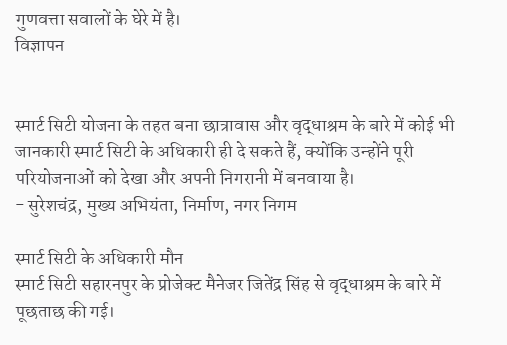गुणवत्ता सवालों के घेरे में है।
विज्ञापन


स्मार्ट सिटी योजना के तहत बना छात्रावास और वृद्धाश्रम के बारे में कोई भी जानकारी स्मार्ट सिटी के अधिकारी ही दे सकते हैं, क्योंकि उन्होंने पूरी परियोजनाओं को देखा और अपनी निगरानी में बनवाया है।
- सुरेशचंद्र, मुख्य अभियंता, निर्माण, नगर निगम

स्मार्ट सिटी के अधिकारी मौन
स्मार्ट सिटी सहारनपुर के प्रोजेक्ट मैनेजर जितेंद्र सिंह से वृद्धाश्रम के बारे में पूछताछ की गई।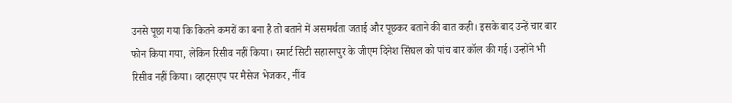उनसे पूछा गया कि कितने कमरों का बना है तो बताने में असमर्थता जताई और पूछकर बताने की बात कही। इसके बाद उन्हें चार बार फोन किया गया, लेकिन रिसीव नहीं किया। स्मार्ट सिटी सहारनपुर के जीएम दिनेश सिंघल को पांच बार कॉल की गई। उन्होंने भी रिसीव नहीं किया। व्हाट्सएप पर मैसेज भेजकर, नींव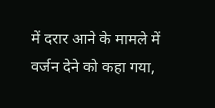में दरार आने के मामले में वर्जन देने को कहा गया,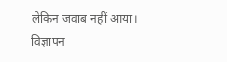लेकिन जवाब नहीं आया।
विज्ञापन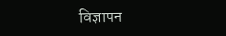विज्ञापन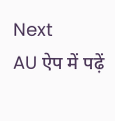Next
AU ऐप में पढ़ें